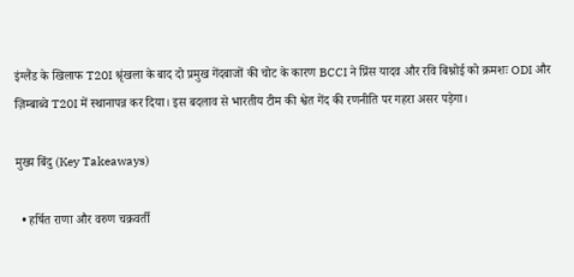इंग्लैंड के खिलाफ T20I श्रृंखला के बाद दो प्रमुख गेंदबाजों की चोट के कारण BCCI ने प्रिंस यादव और रवि बिश्नोई को क्रमशः ODI और ज़िम्बाब्वे T20I में स्थानापन्न कर दिया। इस बदलाव से भारतीय टीम की श्वेत गेंद की रणनीति पर गहरा असर पड़ेगा।

मुख्य बिंदु (Key Takeaways)

  • हर्षित राणा और वरुण चक्रवर्ती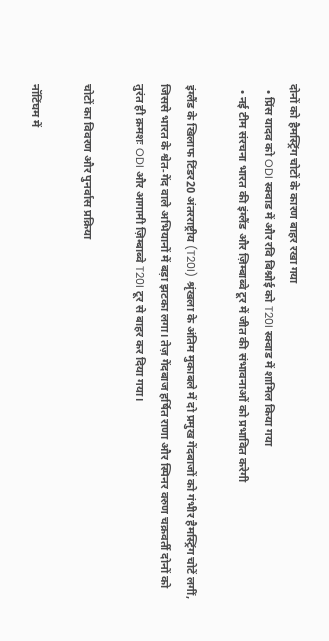दोनों को हैमस्ट्रिंग चोटों के कारण बाहर रखा गया
  • प्रिंस यादव को ODI स्क्वाड में और रवि बिश्नोई को T20I स्क्वाड में शामिल किया गया
  • नई टीम संरचना भारत की इंग्लैंड और ज़िम्बाब्वे टूर में जीत की संभावनाओं को प्रभावित करेगी

इंग्लैंड के खिलाफ टिंडर20 अंतरराष्ट्रीय (T20I) श्रृंखला के अंतिम मुकाबले में दो प्रमुख गेंदबाजों को गंभीर हैमस्ट्रिंग चोटें लगीं, जिससे भारत के श्वेत‑गेंद वाले अभियानों में बड़ा झटका लगा। तेज़ गेंदबाज हर्षित राणा और स्पिनर वरुण चक्रवर्ती दोनों को तुरंत ही क्रमशः ODI और आगामी ज़िम्बाब्वे T20I टूर से बाहर कर दिया गया।

चोटों का विवरण और पुनर्वास प्रक्रिया

नॉटिंघम में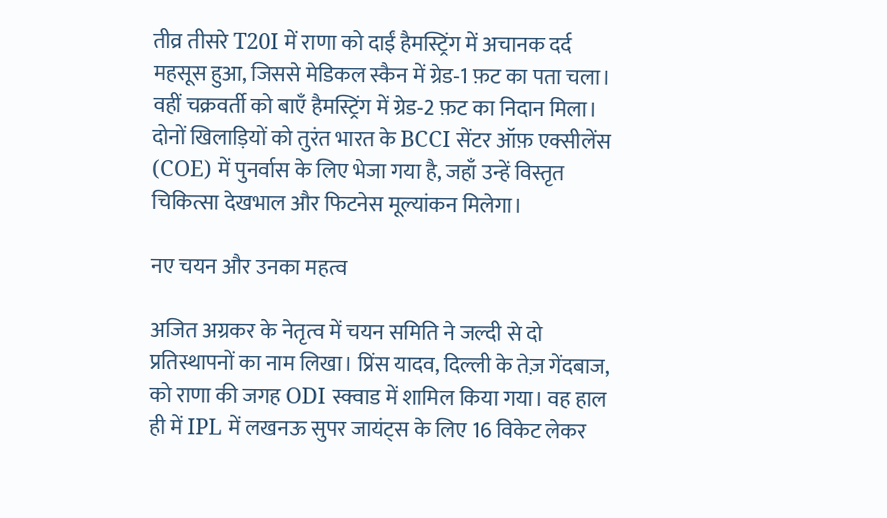तीव्र तीसरे T20I में राणा को दाईं हैमस्ट्रिंग में अचानक दर्द महसूस हुआ, जिससे मेडिकल स्कैन में ग्रेड‑1 फ़ट का पता चला। वहीं चक्रवर्ती को बाएँ हैमस्ट्रिंग में ग्रेड‑2 फ़ट का निदान मिला। दोनों खिलाड़ियों को तुरंत भारत के BCCI सेंटर ऑफ़ एक्सीलेंस (COE) में पुनर्वास के लिए भेजा गया है, जहाँ उन्हें विस्तृत चिकित्सा देखभाल और फिटनेस मूल्यांकन मिलेगा।

नए चयन और उनका महत्व

अजित अग्रकर के नेतृत्व में चयन समिति ने जल्दी से दो प्रतिस्थापनों का नाम लिखा। प्रिंस यादव, दिल्ली के तेज़ गेंदबाज, को राणा की जगह ODI स्क्वाड में शामिल किया गया। वह हाल ही में IPL में लखनऊ सुपर जायंट्स के लिए 16 विकेट लेकर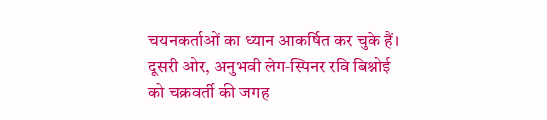चयनकर्ताओं का ध्यान आकर्षित कर चुके हैं। दूसरी ओर, अनुभवी लेग‑स्पिनर रवि बिश्नोई को चक्रवर्ती की जगह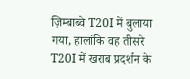ज़िम्बाब्वे T20I में बुलाया गया, हालांकि वह तीसरे T20I में खराब प्रदर्शन के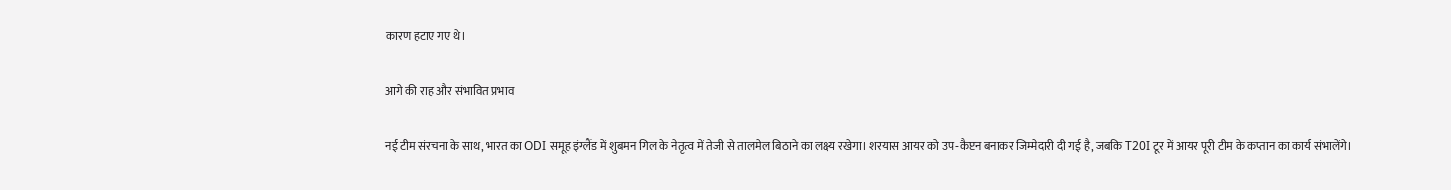कारण हटाए गए थे।

आगे की राह और संभावित प्रभाव

नई टीम संरचना के साथ, भारत का ODI समूह इंग्लैंड में शुबमन गिल के नेतृत्व में तेजी से तालमेल बिठाने का लक्ष्य रखेगा। शरयास आयर को उप‑कैप्टन बनाकर जिम्मेदारी दी गई है, जबकि T20I टूर में आयर पूरी टीम के कप्तान का कार्य संभालेंगे।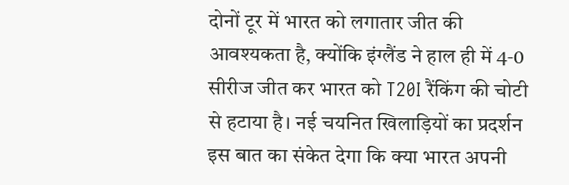दोनों टूर में भारत को लगातार जीत की आवश्यकता है, क्योंकि इंग्लैंड ने हाल ही में 4‑0 सीरीज जीत कर भारत को T20I रैंकिंग की चोटी से हटाया है। नई चयनित खिलाड़ियों का प्रदर्शन इस बात का संकेत देगा कि क्या भारत अपनी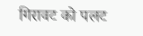गिरावट को पलट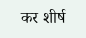कर शीर्ष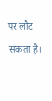पर लौट सकता है।